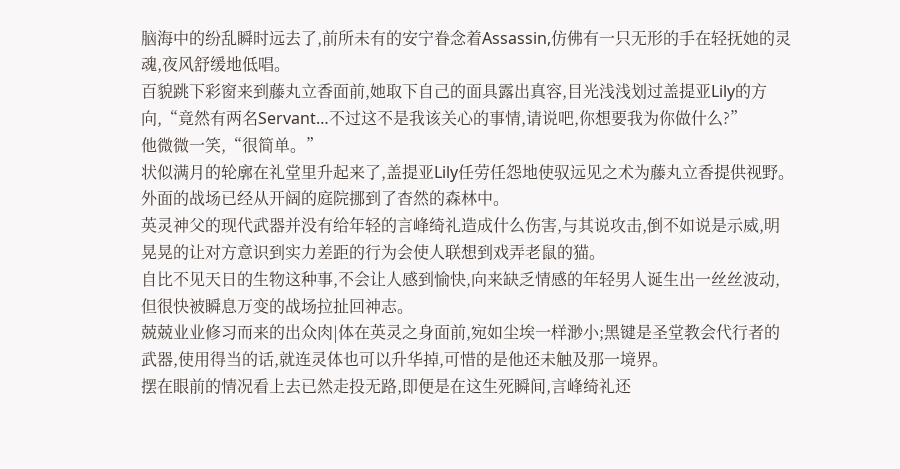脑海中的纷乱瞬时远去了,前所未有的安宁眷念着Assassin,仿佛有一只无形的手在轻抚她的灵魂,夜风舒缓地低唱。
百貌跳下彩窗来到藤丸立香面前,她取下自己的面具露出真容,目光浅浅划过盖提亚Lily的方向,“竟然有两名Servant…不过这不是我该关心的事情,请说吧,你想要我为你做什么?”
他微微一笑,“很简单。”
状似满月的轮廓在礼堂里升起来了,盖提亚Lily任劳任怨地使驭远见之术为藤丸立香提供视野。
外面的战场已经从开阔的庭院挪到了杳然的森林中。
英灵神父的现代武器并没有给年轻的言峰绮礼造成什么伤害,与其说攻击,倒不如说是示威,明晃晃的让对方意识到实力差距的行为会使人联想到戏弄老鼠的猫。
自比不见天日的生物这种事,不会让人感到愉快,向来缺乏情感的年轻男人诞生出一丝丝波动,但很快被瞬息万变的战场拉扯回神志。
兢兢业业修习而来的出众肉|体在英灵之身面前,宛如尘埃一样渺小;黑键是圣堂教会代行者的武器,使用得当的话,就连灵体也可以升华掉,可惜的是他还未触及那一境界。
摆在眼前的情况看上去已然走投无路,即便是在这生死瞬间,言峰绮礼还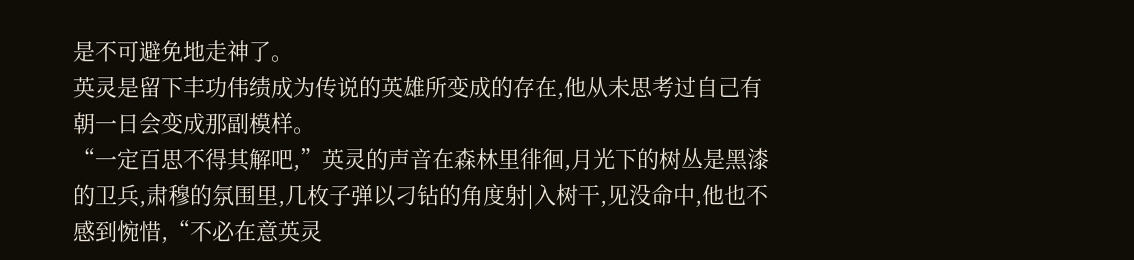是不可避免地走神了。
英灵是留下丰功伟绩成为传说的英雄所变成的存在,他从未思考过自己有朝一日会变成那副模样。
“一定百思不得其解吧,”英灵的声音在森林里徘徊,月光下的树丛是黑漆的卫兵,肃穆的氛围里,几枚子弹以刁钻的角度射|入树干,见没命中,他也不感到惋惜,“不必在意英灵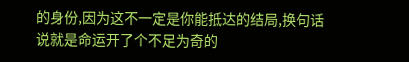的身份,因为这不一定是你能抵达的结局,换句话说就是命运开了个不足为奇的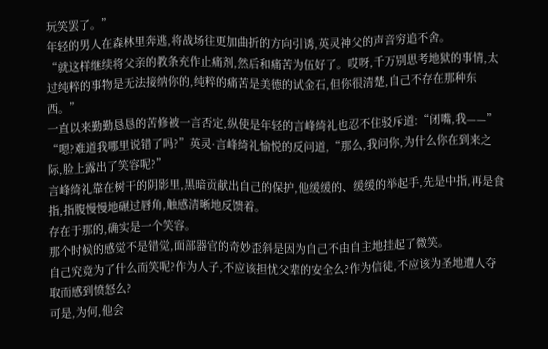玩笑罢了。”
年轻的男人在森林里奔逃,将战场往更加曲折的方向引诱,英灵神父的声音穷追不舍。
“就这样继续将父亲的教条充作止痛剂,然后和痛苦为伍好了。哎呀,千万别思考地狱的事情,太过纯粹的事物是无法接纳你的,纯粹的痛苦是美德的试金石,但你很清楚,自己不存在那种东西。”
一直以来勤勤恳恳的苦修被一言否定,纵使是年轻的言峰绮礼也忍不住驳斥道:“闭嘴,我——”
“嗯?难道我哪里说错了吗?”英灵·言峰绮礼愉悦的反问道,“那么,我问你,为什么你在到来之际,脸上露出了笑容呢?”
言峰绮礼靠在树干的阴影里,黑暗贡献出自己的保护,他缓缓的、缓缓的举起手,先是中指,再是食指,指腹慢慢地碾过唇角,触感清晰地反馈着。
存在于那的,确实是一个笑容。
那个时候的感觉不是错觉,面部器官的奇妙歪斜是因为自己不由自主地挂起了微笑。
自己究竟为了什么而笑呢?作为人子,不应该担忧父辈的安全么?作为信徒,不应该为圣地遭人夺取而感到愤怒么?
可是,为何,他会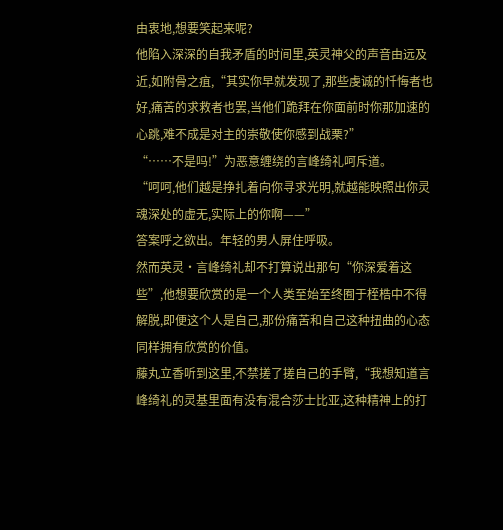由衷地,想要笑起来呢?
他陷入深深的自我矛盾的时间里,英灵神父的声音由远及近,如附骨之疽,“其实你早就发现了,那些虔诚的忏悔者也好,痛苦的求救者也罢,当他们跪拜在你面前时你那加速的心跳,难不成是对主的崇敬使你感到战栗?”
“……不是吗!”为恶意缠绕的言峰绮礼呵斥道。
“呵呵,他们越是挣扎着向你寻求光明,就越能映照出你灵魂深处的虚无,实际上的你啊——”
答案呼之欲出。年轻的男人屏住呼吸。
然而英灵·言峰绮礼却不打算说出那句“你深爱着这些”,他想要欣赏的是一个人类至始至终囿于桎梏中不得解脱,即便这个人是自己,那份痛苦和自己这种扭曲的心态同样拥有欣赏的价值。
藤丸立香听到这里,不禁搓了搓自己的手臂,“我想知道言峰绮礼的灵基里面有没有混合莎士比亚,这种精神上的打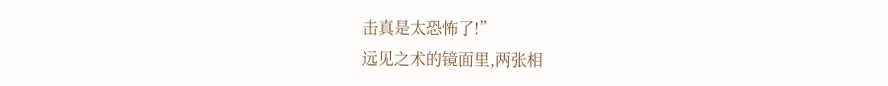击真是太恐怖了!”
远见之术的镜面里,两张相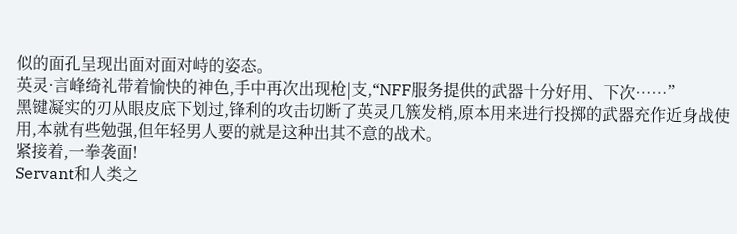似的面孔呈现出面对面对峙的姿态。
英灵·言峰绮礼带着愉快的神色,手中再次出现枪|支,“NFF服务提供的武器十分好用、下次……”
黑键凝实的刃从眼皮底下划过,锋利的攻击切断了英灵几簇发梢,原本用来进行投掷的武器充作近身战使用,本就有些勉强,但年轻男人要的就是这种出其不意的战术。
紧接着,一拳袭面!
Servant和人类之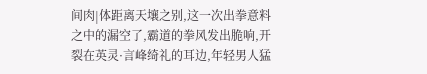间肉|体距离天壤之别,这一次出拳意料之中的漏空了,霸道的拳风发出脆响,开裂在英灵·言峰绮礼的耳边,年轻男人猛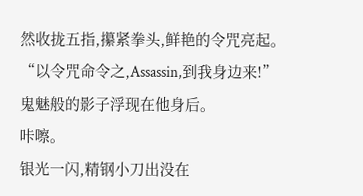然收拢五指,攥紧拳头,鲜艳的令咒亮起。
“以令咒命令之,Assassin,到我身边来!”
鬼魅般的影子浮现在他身后。
咔嚓。
银光一闪,精钢小刀出没在